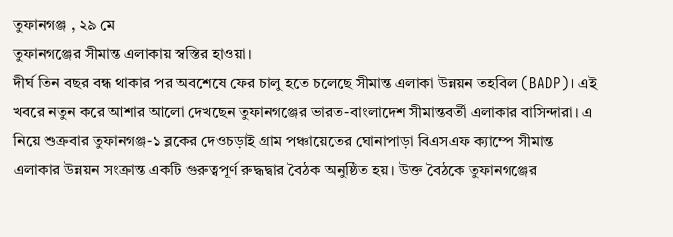তুফানগঞ্জ , ২৯ মে
তুফানগঞ্জের সীমান্ত এলাকায় স্বস্তির হাওয়া।
দীর্ঘ তিন বছর বন্ধ থাকার পর অবশেষে ফের চালু হতে চলেছে সীমান্ত এলাকা উন্নয়ন তহবিল (BADP)। এই খবরে নতুন করে আশার আলো দেখছেন তুফানগঞ্জের ভারত-বাংলাদেশ সীমান্তবর্তী এলাকার বাসিন্দারা। এ নিয়ে শুক্রবার তুফানগঞ্জ-১ ব্লকের দেওচড়াই গ্রাম পঞ্চায়েতের ঘোনাপাড়া বিএসএফ ক্যাম্পে সীমান্ত এলাকার উন্নয়ন সংক্রান্ত একটি গুরুত্বপূর্ণ রুদ্ধদ্বার বৈঠক অনুষ্ঠিত হয়। উক্ত বৈঠকে তুফানগঞ্জের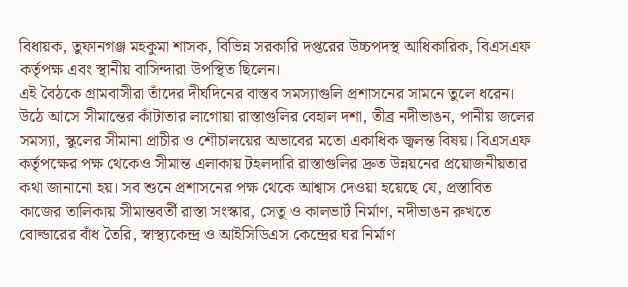বিধায়ক, তুফানগঞ্জ মহকুমা শাসক, বিভিন্ন সরকারি দপ্তরের উচ্চপদস্থ আধিকারিক, বিএসএফ কর্তৃপক্ষ এবং স্থানীয় বাসিন্দারা উপস্থিত ছিলেন।
এই বৈঠকে গ্রামবাসীরা তাঁদের দীর্ঘদিনের বাস্তব সমস্যাগুলি প্রশাসনের সামনে তুলে ধরেন। উঠে আসে সীমান্তের কাঁটাতার লাগোয়া রাস্তাগুলির বেহাল দশা, তীব্র নদীভাঙন, পানীয় জলের সমস্যা, স্কুলের সীমানা প্রাচীর ও শৌচালয়ের অভাবের মতো একাধিক জ্বলন্ত বিষয়। বিএসএফ কর্তৃপক্ষের পক্ষ থেকেও সীমান্ত এলাকায় টহলদারি রাস্তাগুলির দ্রুত উন্নয়নের প্রয়োজনীয়তার কথা জানানো হয়। সব শুনে প্রশাসনের পক্ষ থেকে আশ্বাস দেওয়া হয়েছে যে, প্রস্তাবিত কাজের তালিকায় সীমান্তবর্তী রাস্তা সংস্কার, সেতু ও কালভার্ট নির্মাণ, নদীভাঙন রুখতে বোল্ডারের বাঁধ তৈরি, স্বাস্থ্যকেন্দ্র ও আইসিডিএস কেন্দ্রের ঘর নির্মাণ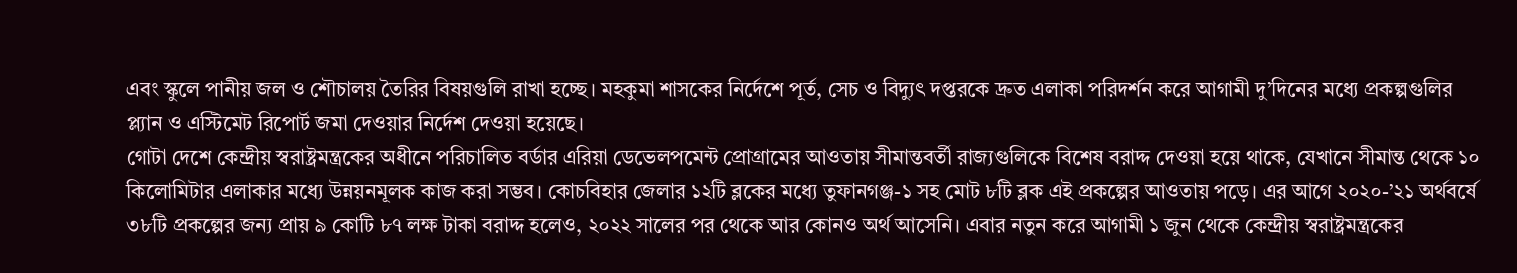এবং স্কুলে পানীয় জল ও শৌচালয় তৈরির বিষয়গুলি রাখা হচ্ছে। মহকুমা শাসকের নির্দেশে পূর্ত, সেচ ও বিদ্যুৎ দপ্তরকে দ্রুত এলাকা পরিদর্শন করে আগামী দু’দিনের মধ্যে প্রকল্পগুলির প্ল্যান ও এস্টিমেট রিপোর্ট জমা দেওয়ার নির্দেশ দেওয়া হয়েছে।
গোটা দেশে কেন্দ্রীয় স্বরাষ্ট্রমন্ত্রকের অধীনে পরিচালিত বর্ডার এরিয়া ডেভেলপমেন্ট প্রোগ্রামের আওতায় সীমান্তবর্তী রাজ্যগুলিকে বিশেষ বরাদ্দ দেওয়া হয়ে থাকে, যেখানে সীমান্ত থেকে ১০ কিলোমিটার এলাকার মধ্যে উন্নয়নমূলক কাজ করা সম্ভব। কোচবিহার জেলার ১২টি ব্লকের মধ্যে তুফানগঞ্জ-১ সহ মোট ৮টি ব্লক এই প্রকল্পের আওতায় পড়ে। এর আগে ২০২০-’২১ অর্থবর্ষে ৩৮টি প্রকল্পের জন্য প্রায় ৯ কোটি ৮৭ লক্ষ টাকা বরাদ্দ হলেও, ২০২২ সালের পর থেকে আর কোনও অর্থ আসেনি। এবার নতুন করে আগামী ১ জুন থেকে কেন্দ্রীয় স্বরাষ্ট্রমন্ত্রকের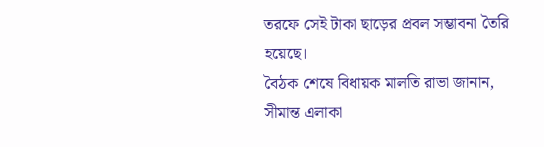তরফে সেই টাকা ছাড়ের প্রবল সম্ভাবনা তৈরি হয়েছে।
বৈঠক শেষে বিধায়ক মালতি রাভা জানান, সীমান্ত এলাকা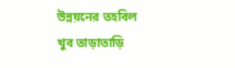উন্নয়নের তহবিল খুব তাড়াতাড়ি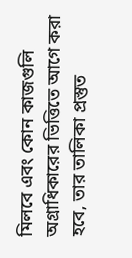মিলবে এবং কোন কাজগুলি অগ্রাধিকারের ভিত্তিতে আগে করা হবে, তার তালিকা প্রস্তুত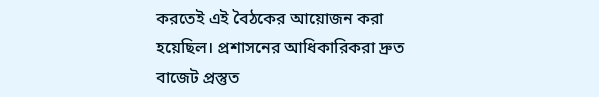করতেই এই বৈঠকের আয়োজন করা হয়েছিল। প্রশাসনের আধিকারিকরা দ্রুত বাজেট প্রস্তুত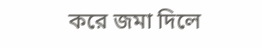করে জমা দিলে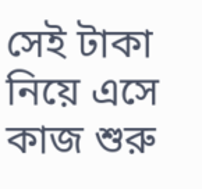সেই টাকা নিয়ে এসে কাজ শুরু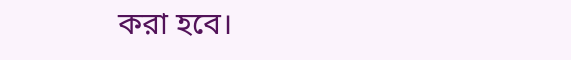করা হবে।